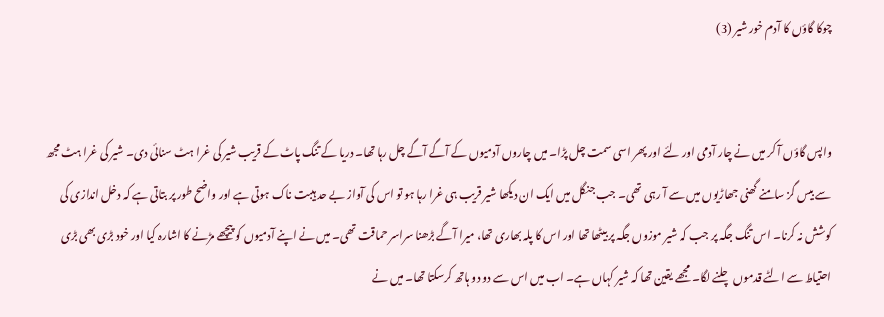چوکا گاؤں کا آدم خور شیر (3)


واپس گاؤں آ کر میں نے چار آدمی اور لئے اور پھر اسی سمت چل پڑا۔ میں چاروں آدمیوں کے آگے آگے چل رہا تھا۔ دریا کے تنگ پاٹ کے قریب شیر کی غرا ہٹ سنائی دی۔ شیر کی غرا ہٹ مجھ سے بیس گز سامنے گھنی جھاڑیوں میں سے آ رہی تھی۔ جب جنگل میں ایک ان دیکھا شیر قریب ہی غرا رہا ہو تو اس کی آواز بے حد ہیبت ناک ہوتی ہے اور واضح طور پر بتاتی ہے کہ دخل اندازی کی کوشش نہ کرنا۔ اس تنگ جگہ پر جب کہ شیر موزوں جگہ پر بیٹھا تھا اور اس کا پلہ بھاری تھا، میرا آگے بڑھنا سراسر حماقت تھی۔ میں نے اپنے آدمیوں کو پیچھے مڑنے کا اشارہ کیا اور خود بڑی بھی بڑی احتیاط سے الٹے قدموں چلنے لگا۔ مجھے یقین تھا کہ شیر کہاں ہے۔ اب میں اس سے دو دو ہاتھ کرسکتا تھا۔ میں نے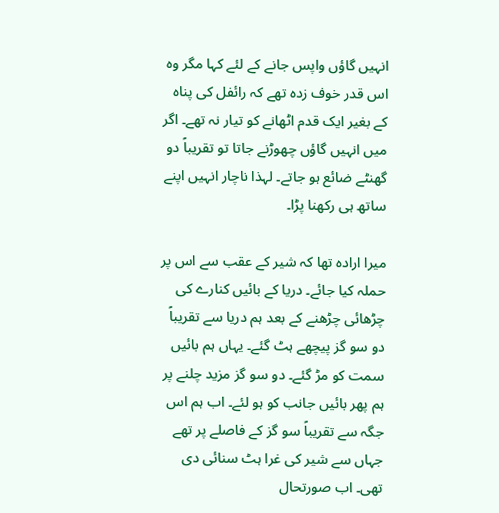انہیں گاؤں واپس جانے کے لئے کہا مگر وہ اس قدر خوف زدہ تھے کہ رائفل کی پناہ کے بغیر ایک قدم اٹھانے کو تیار نہ تھے۔ اگر میں انہیں گاؤں چھوڑنے جاتا تو تقریباً دو گھنٹے ضائع ہو جاتے۔ لہذا ناچار انہیں اپنے ساتھ ہی رکھنا پڑا۔

میرا ارادہ تھا کہ شیر کے عقب سے اس پر حملہ کیا جائے۔ دریا کے بائیں کنارے کی چڑھائی چڑھنے کے بعد ہم دریا سے تقریباً دو سو گز پیچھے ہٹ گئے۔ یہاں ہم بائیں سمت کو مڑ گئے۔ دو سو گز مزید چلنے پر ہم پھر بائیں جانب کو ہو لئے۔ اب ہم اس جگہ سے تقریباً سو گز کے فاصلے پر تھے جہاں سے شیر کی غرا ہٹ سنائی دی تھی۔ اب صورتحال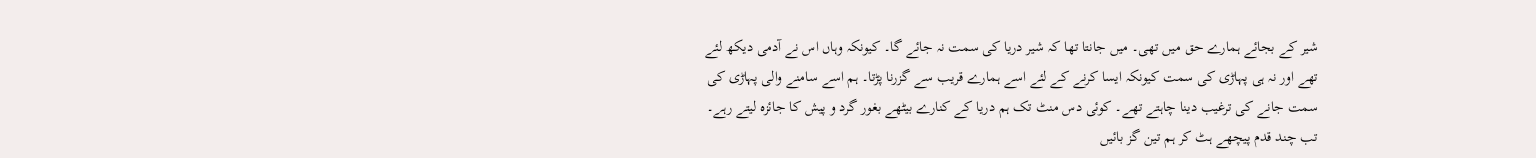شیر کے بجائے ہمارے حق میں تھی۔ میں جانتا تھا کہ شیر دریا کی سمت نہ جائے گا۔ کیونکہ وہاں اس نے آدمی دیکھ لئے تھے اور نہ ہی پہاڑی کی سمت کیونکہ ایسا کرنے کے لئے اسے ہمارے قریب سے گزرنا پڑتا۔ ہم اسے سامنے والی پہاڑی کی سمت جانے کی ترغیب دینا چاہتے تھے۔ کوئی دس منٹ تک ہم دریا کے کنارے بیٹھے بغور گرد و پیش کا جائزہ لیتے رہے۔ تب چند قدم پیچھے ہٹ کر ہم تین گز بائیں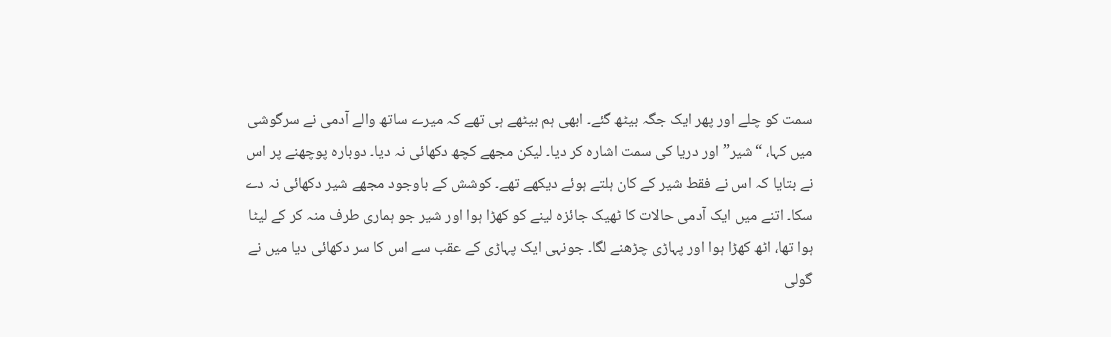سمت کو چلے اور پھر ایک جگہ بیٹھ گئے۔ ابھی ہم بیٹھے ہی تھے کہ میرے ساتھ والے آدمی نے سرگوشی میں کہا، “شیر” اور دریا کی سمت اشارہ کر دیا۔ لیکن مجھے کچھ دکھائی نہ دیا۔ دوبارہ پوچھنے پر اس نے بتایا کہ اس نے فقط شیر کے کان ہلتے ہوئے دیکھے تھے۔ کوشش کے باوجود مجھے شیر دکھائی نہ دے سکا۔ اتنے میں ایک آدمی حالات کا ٹھیک جائزہ لینے کو کھڑا ہوا اور شیر جو ہماری طرف منہ کر کے لیٹا ہوا تھا، اٹھ کھڑا ہوا اور پہاڑی چڑھنے لگا۔ جونہی ایک پہاڑی کے عقب سے اس کا سر دکھائی دیا میں نے گولی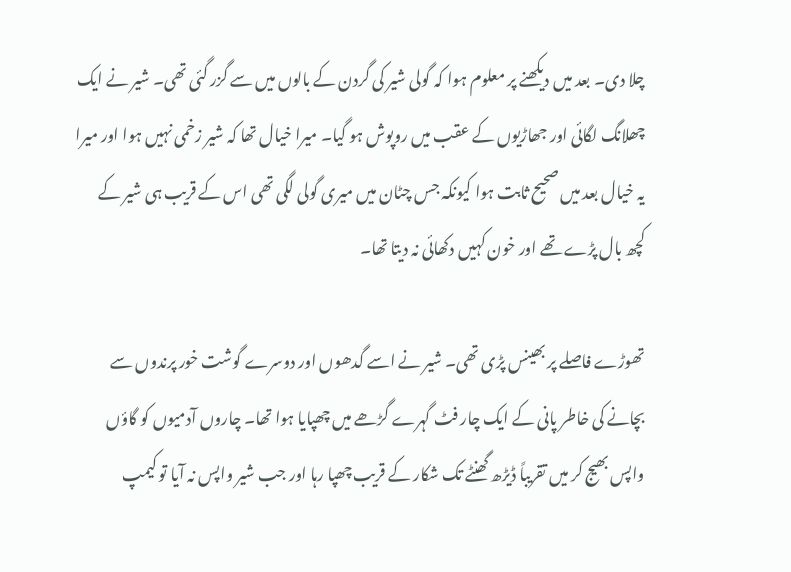چلا دی۔ بعد میں دیکھنے پر معلوم ہوا کہ گولی شیر کی گردن کے بالوں میں سے گزر گئی تھی۔ شیر نے ایک چھلانگ لگائی اور جھاڑیوں کے عقب میں روپوش ہو گیا۔ میرا خیال تھا کہ شیر زخمی نہیں ہوا اور میرا یہ خیال بعد میں صحیح ثابت ہوا کیونکہ جس چٹان میں میری گولی لگی تھی اس کے قریب ہی شیر کے کچھ بال پڑے تھے اور خون کہیں دکھائی نہ دیتا تھا۔

تھوڑے فاصلے پر بھینس پڑی تھی۔ شیر نے اسے گدھوں اور دوسرے گوشت خور پرندوں سے بچانے کی خاطر پانی کے ایک چار فٹ گہرے گڑھے میں چھپایا ہوا تھا۔ چاروں آدمیوں کو گاؤں واپس بھیج کر میں تقریباً ڈیڑھ گھنٹے تک شکار کے قریب چھپا رہا اور جب شیر واپس نہ آیا تو کیمپ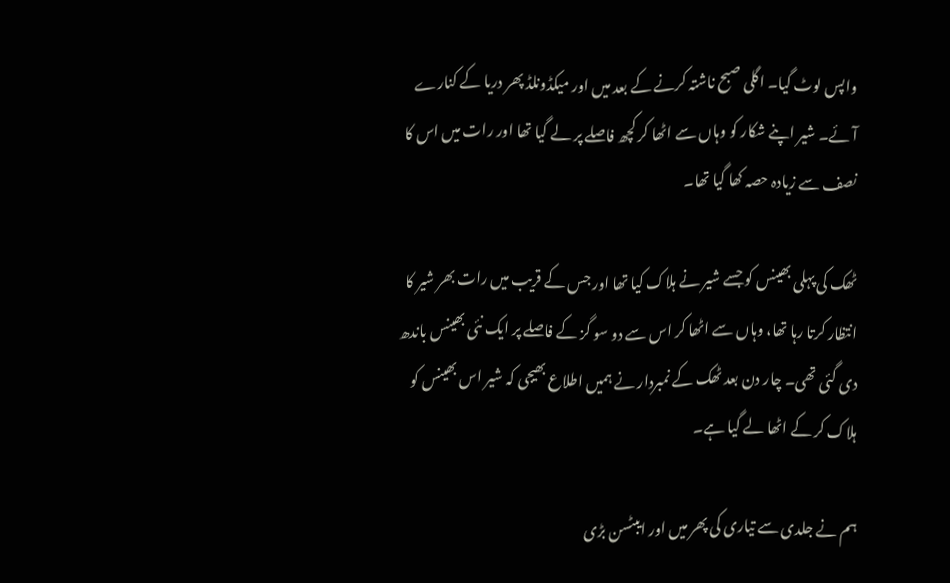واپس لوٹ گیا۔ اگلی صبح ناشتہ کرنے کے بعد میں اور میکڈونلڈ پھر دریا کے کنارے آئے۔ شیر اپنے شکار کو وہاں سے اٹھا کر کچھ فاصلے پر لے گیا تھا اور رات میں اس کا نصف سے زیادہ حصہ کھا گیا تھا۔

ٹھک کی پہلی بھینس کو جسے شیر نے ہلاک کیا تھا اور جس کے قریب میں رات بھر شیر کا انتظار کرتا رہا تھا، وہاں سے اٹھا کر اس سے دو سو گز کے فاصلے پر ایک نئی بھینس باندھ دی گئی تھی۔ چار دن بعد ٹھک کے نمبردار نے ہمیں اطلاع بھیجی کہ شیر اس بھینس کو ہلاک کر کے اٹھا لے گیا ہے۔

ہم نے جلدی سے تیاری کی پھر میں اور ایبٹسن بڑی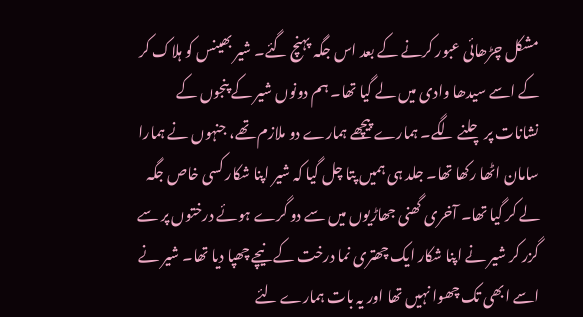مشکل چڑھائی عبور کرنے کے بعد اس جگہ پہنچ گئے۔ شیر بھینس کو ہلاک کر کے اسے سیدھا وادی میں لے گیا تھا۔ ہم دونوں شیر کے پنجوں کے نشانات پر چلنے لگے۔ ہمارے پیچھے ہمارے دو ملازم تھے، جنہوں نے ہمارا سامان اٹھا رکھا تھا۔ جلد ہی ہمیں پتا چل گیا کہ شیر اپنا شکار کسی خاص جگہ لے کر گیا تھا۔ آخری گھنی جھاڑیوں میں سے دو گرے ہوئے درختوں پر سے گزر کر شیر نے اپنا شکار ایک چھتری نما درخت کے نیچے چھپا دیا تھا۔ شیر نے اسے ابھی تک چھوا نہیں تھا اور یہ بات ہمارے لئے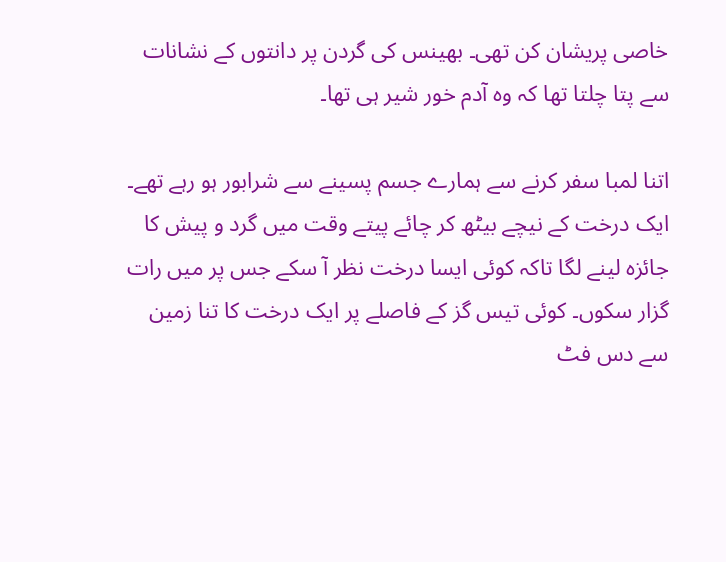خاصی پریشان کن تھی۔ بھینس کی گردن پر دانتوں کے نشانات سے پتا چلتا تھا کہ وہ آدم خور شیر ہی تھا۔

اتنا لمبا سفر کرنے سے ہمارے جسم پسینے سے شرابور ہو رہے تھے۔ ایک درخت کے نیچے بیٹھ کر چائے پیتے وقت میں گرد و پیش کا جائزہ لینے لگا تاکہ کوئی ایسا درخت نظر آ سکے جس پر میں رات گزار سکوں۔ کوئی تیس گز کے فاصلے پر ایک درخت کا تنا زمین سے دس فٹ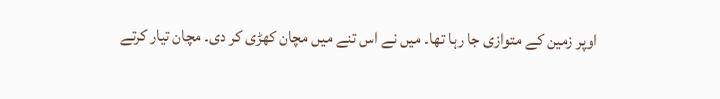اوپر زمین کے متوازی جا رہا تھا۔ میں نے اس تنے میں مچان کھڑی کر دی۔ مچان تیار کرتے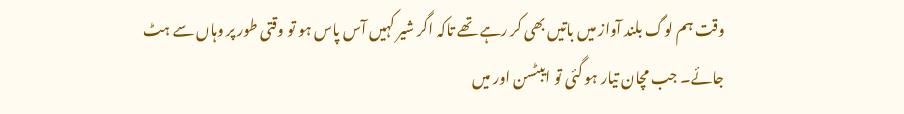وقت ہم لوگ بلند آواز میں باتیں بھی کر رہے تھے تاکہ اگر شیر کہیں آس پاس ہو تو وقتی طور پر وہاں سے ہٹ جائے۔ جب مچان تیار ہو گئی تو ایبٹسن اور میں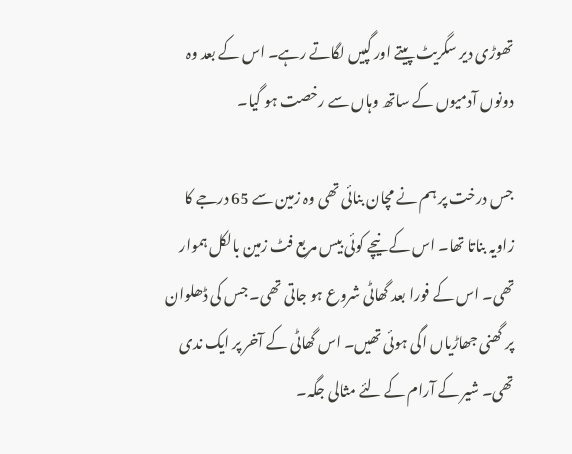تھوڑی دیر سگریٹ پیتے اور گپیں لگاتے رہے۔ اس کے بعد وہ دونوں آدمیوں کے ساتھ وہاں سے رخصت ہو گیا۔

جس درخت پر ہم نے مچان بنائی تھی وہ زمین سے 65 درجے کا زاویہ بناتا تھا۔ اس کے نیچے کوئی بیس مربع فٹ زمین بالکل ہموار تھی۔ اس کے فورا بعد گھاٹی شروع ہو جاتی تھی۔ جس کی ڈھلوان پر گھنی جھاڑیاں اگی ہوئی تھیں۔ اس گھاٹی کے آخر پر ایک ندی تھی۔ شیر کے آرام کے لئے مثالی جگہ۔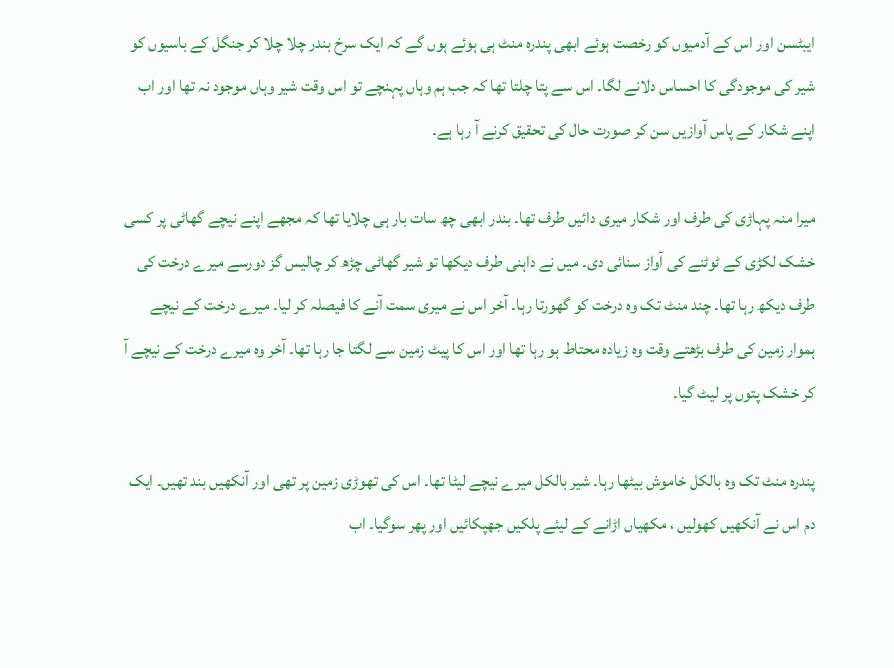ایبٹسن اور اس کے آدمیوں کو رخصت ہوئے ابھی پندرہ منٹ ہی ہوئے ہوں گے کہ ایک سرخ بندر چلا چلا کر جنگل کے باسیوں کو شیر کی موجودگی کا احساس دلانے لگا۔ اس سے پتا چلتا تھا کہ جب ہم وہاں پہنچے تو اس وقت شیر وہاں موجود نہ تھا اور اب اپنے شکار کے پاس آوازیں سن کر صورت حال کی تحقیق کرنے آ رہا ہے۔

میرا منہ پہاڑی کی طرف اور شکار میری دائیں طرف تھا۔ بندر ابھی چھ سات بار ہی چلایا تھا کہ مجھے اپنے نیچے گھاٹی پر کسی خشک لکڑی کے ٹوٹنے کی آواز سنائی دی۔ میں نے داہنی طرف دیکھا تو شیر گھاٹی چڑھ کر چالیس گز دورسے میرے درخت کی طرف دیکھ رہا تھا۔ چند منٹ تک وہ درخت کو گھورتا رہا۔ آخر اس نے میری سمت آنے کا فیصلہ کر لیا۔ میرے درخت کے نیچے ہموار زمین کی طرف بڑھتے وقت وہ زیادہ محتاط ہو رہا تھا اور اس کا پیٹ زمین سے لگتا جا رہا تھا۔ آخر وہ میرے درخت کے نیچے آ کر خشک پتوں پر لیٹ گیا۔

پندرہ منٹ تک وہ بالکل خاموش بیٹھا رہا۔ شیر بالکل میرے نیچے لیٹا تھا۔ اس کی تھوڑی زمین پر تھی اور آنکھیں بند تھیں۔ ایک دم اس نے آنکھیں کھولیں ، مکھیاں اڑانے کے لیئے پلکیں جھپکائیں اور پھر سوگیا۔ اب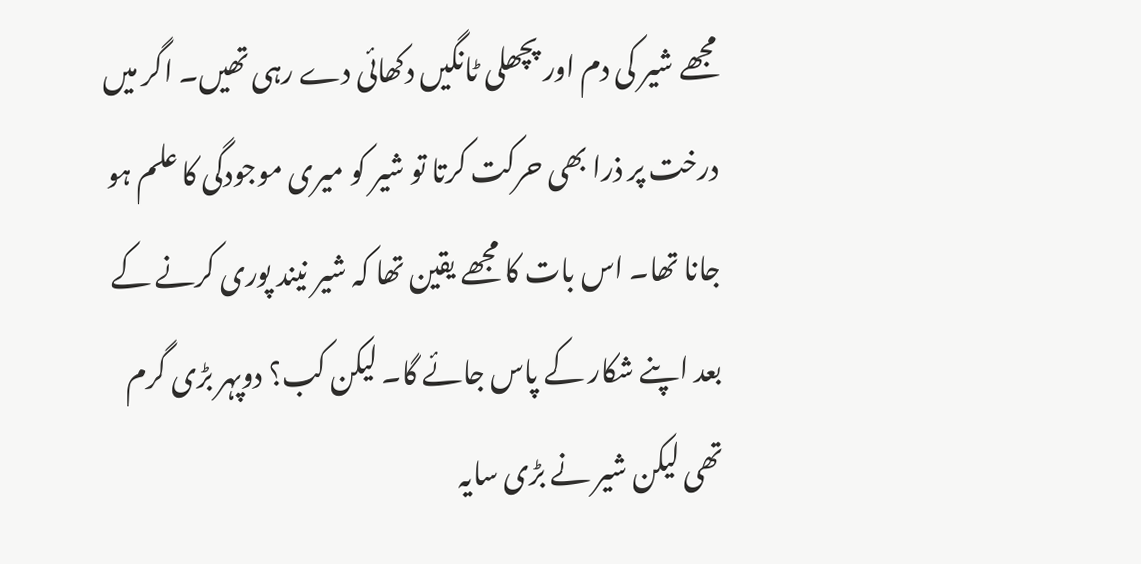مجھے شیر کی دم اور پچھلی ٹانگیں دکھائی دے رہی تھیں۔ اگر میں درخت پر ذرا بھی حرکت کرتا تو شیر کو میری موجودگی کا علم ہو جانا تھا۔ اس بات کا مجھے یقین تھا کہ شیر نیند پوری کرنے کے بعد اپنے شکار کے پاس جائے گا۔ لیکن کب؟ دوپہر بڑی گرم تھی لیکن شیر نے بڑی سایہ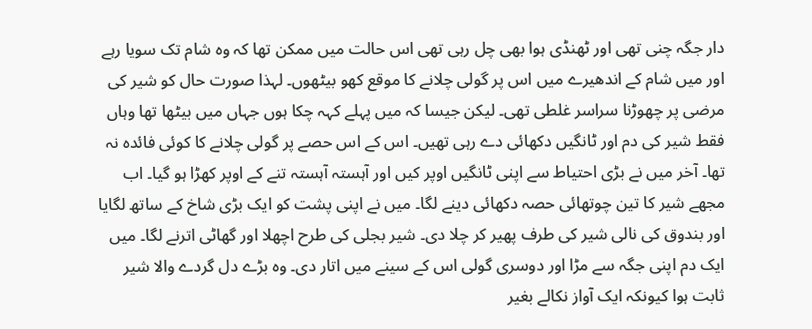دار جگہ چنی تھی اور ٹھنڈی ہوا بھی چل رہی تھی اس حالت میں ممکن تھا کہ وہ شام تک سویا رہے اور میں شام کے اندھیرے میں اس پر گولی چلانے کا موقع کھو بیٹھوں۔ لہذا صورت حال کو شیر کی مرضی پر چھوڑنا سراسر غلطی تھی۔ لیکن جیسا کہ میں پہلے کہہ چکا ہوں جہاں میں بیٹھا تھا وہاں فقط شیر کی دم اور ٹانگیں دکھائی دے رہی تھیں۔ اس کے اس حصے پر گولی چلانے کا کوئی فائدہ نہ تھا۔ آخر میں نے بڑی احتیاط سے اپنی ٹانگیں اوپر کیں اور آہستہ آہستہ تنے کے اوپر کھڑا ہو گیا۔ اب مجھے شیر کا تین چوتھائی حصہ دکھائی دینے لگا۔ میں نے اپنی پشت کو ایک بڑی شاخ کے ساتھ لگایا اور بندوق کی نالی شیر کی طرف پھیر کر چلا دی۔ شیر بجلی کی طرح اچھلا اور گھاٹی اترنے لگا۔ میں ایک دم اپنی جگہ سے مڑا اور دوسری گولی اس کے سینے میں اتار دی۔ وہ بڑے دل گردے والا شیر ثابت ہوا کیونکہ ایک آواز نکالے بغیر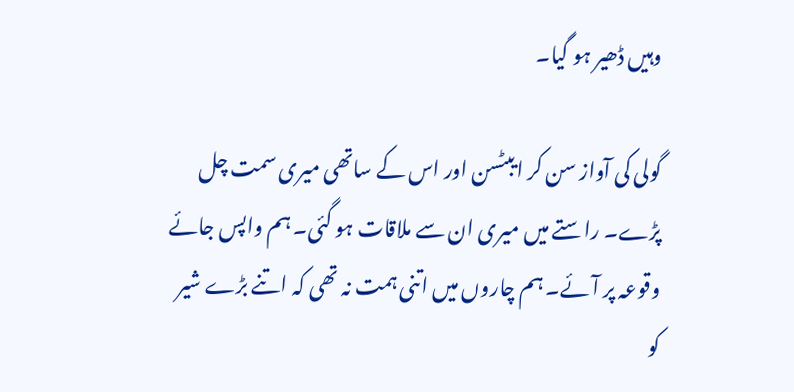وہیں ڈھیر ہو گیا۔

گولی کی آواز سن کر ایبٹسن اور اس کے ساتھی میری سمت چل پڑے۔ راستے میں میری ان سے ملاقات ہو گئی۔ ہم واپس جائے وقوعہ پر آئے۔ ہم چاروں میں اتنی ہمت نہ تھی کہ اتنے بڑے شیر کو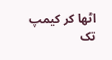اٹھا کر کیمپ تک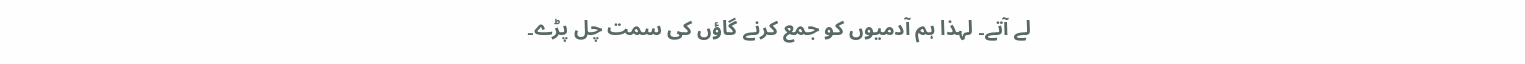لے آتے۔ لہذا ہم آدمیوں کو جمع کرنے گاؤں کی سمت چل پڑے۔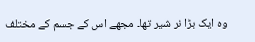وہ ایک بڑا نر شیر تھا۔ مجھے اس کے جسم کے مختلف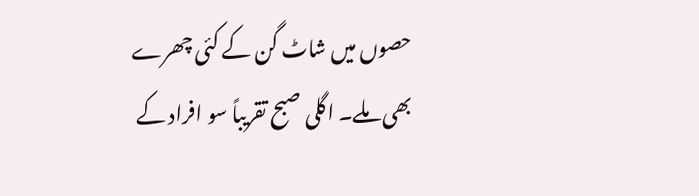حصوں میں شاٹ گن کے کئی چھرے بھی ملے۔ اگلی صبح تقریباً سو افراد کے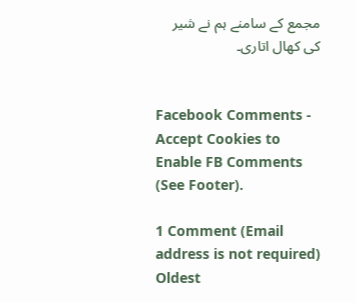مجمع کے سامنے ہم نے شیر کی کھال اتاری۔


Facebook Comments - Accept Cookies to Enable FB Comments (See Footer).

1 Comment (Email address is not required)
Oldest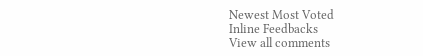Newest Most Voted
Inline Feedbacks
View all comments